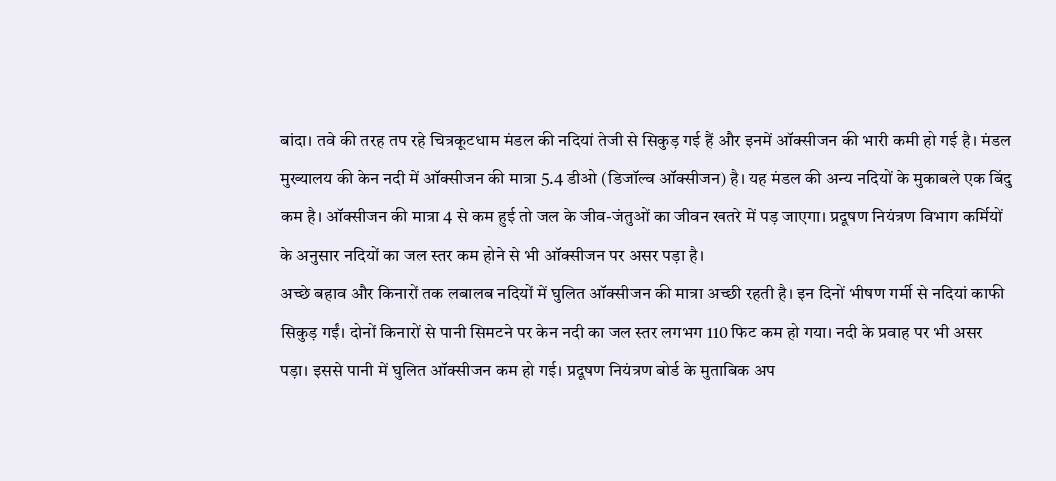बांदा। तवे की तरह तप रहे चित्रकूटधाम मंडल की नदियां तेजी से सिकुड़ गई हैं और इनमें ऑक्सीजन की भारी कमी हो गई है। मंडल मुख्यालय की केन नदी में ऑक्सीजन की मात्रा 5.4 डीओ (डिजॉल्व ऑक्सीजन) है। यह मंडल की अन्य नदियों के मुकाबले एक बिंदु कम है। ऑक्सीजन की मात्रा 4 से कम हुई तो जल के जीव-जंतुओं का जीवन खतरे में पड़ जाएगा। प्रदूषण नियंत्रण विभाग कर्मियों के अनुसार नदियों का जल स्तर कम होने से भी ऑक्सीजन पर असर पड़ा है।
अच्छे बहाव और किनारों तक लबालब नदियों में घुलित ऑक्सीजन की मात्रा अच्छी रहती है। इन दिनों भीषण गर्मी से नदियां काफी सिकुड़ गईं। दोनों किनारों से पानी सिमटने पर केन नदी का जल स्तर लगभग 110 फिट कम हो गया। नदी के प्रवाह पर भी असर पड़ा। इससे पानी में घुलित ऑक्सीजन कम हो गई। प्रदूषण नियंत्रण बोर्ड के मुताबिक अप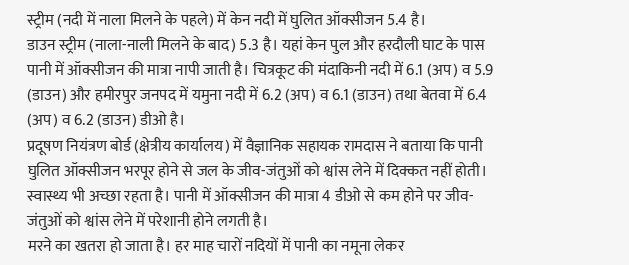स्ट्रीम (नदी में नाला मिलने के पहले) में केन नदी में घुलित ऑक्सीजन 5.4 है।
डाउन स्ट्रीम (नाला-नाली मिलने के बाद) 5.3 है। यहां केन पुल और हरदौली घाट के पास पानी में ऑक्सीजन की मात्रा नापी जाती है। चित्रकूट की मंदाकिनी नदी में 6.1 (अप) व 5.9 (डाउन) और हमीरपुर जनपद में यमुना नदी में 6.2 (अप) व 6.1 (डाउन) तथा बेतवा में 6.4 (अप) व 6.2 (डाउन) डीओ है।
प्रदूषण नियंत्रण बोर्ड (क्षेत्रीय कार्यालय) में वैज्ञानिक सहायक रामदास ने बताया कि पानी घुलित ऑक्सीजन भरपूर होने से जल के जीव-जंतुओं को श्वांस लेने में दिक्कत नहीं होती। स्वास्थ्य भी अच्छा रहता है। पानी में ऑक्सीजन की मात्रा 4 डीओ से कम होने पर जीव-जंतुओं को श्वांस लेने में परेशानी होने लगती है।
मरने का खतरा हो जाता है। हर माह चारों नदियों में पानी का नमूना लेकर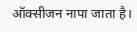ऑक्सीजन नापा जाता है।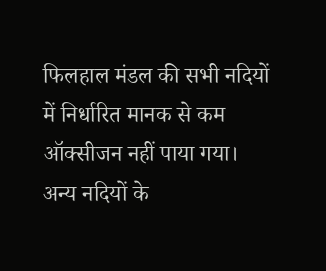फिलहाल मंडल की सभी नदियों में निर्धारित मानक से कम ऑक्सीजन नहीं पाया गया। अन्य नदियों के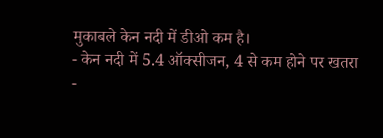मुकाबले केन नदी में डीओ कम है।
- केन नदी में 5.4 ऑक्सीजन, 4 से कम होने पर खतरा
-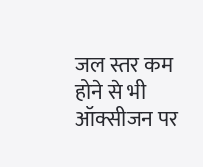जल स्तर कम होने से भी ऑक्सीजन पर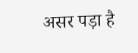असर पड़ा है